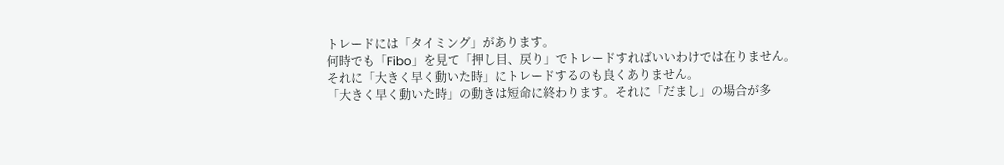トレードには「タイミング」があります。
何時でも「Fibo」を見て「押し目、戻り」でトレードすればいいわけでは在りません。
それに「大きく早く動いた時」にトレードするのも良くありません。
「大きく早く動いた時」の動きは短命に終わります。それに「だまし」の場合が多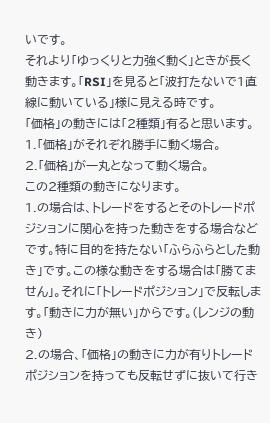いです。
それより「ゆっくりと力強く動く」ときが長く動きます。「RSI」を見ると「波打たないで1直線に動いている」様に見える時です。
「価格」の動きには「2種類」有ると思います。
1.「価格」がそれぞれ勝手に動く場合。
2.「価格」が一丸となって動く場合。
この2種類の動きになります。
1.の場合は、トレードをするとそのトレードポジションに関心を持った動きをする場合などです。特に目的を持たない「ふらふらとした動き」です。この様な動きをする場合は「勝てません」。それに「トレードポジション」で反転します。「動きに力が無い」からです。(レンジの動き)
2.の場合、「価格」の動きに力が有りトレードポジションを持っても反転せずに抜いて行き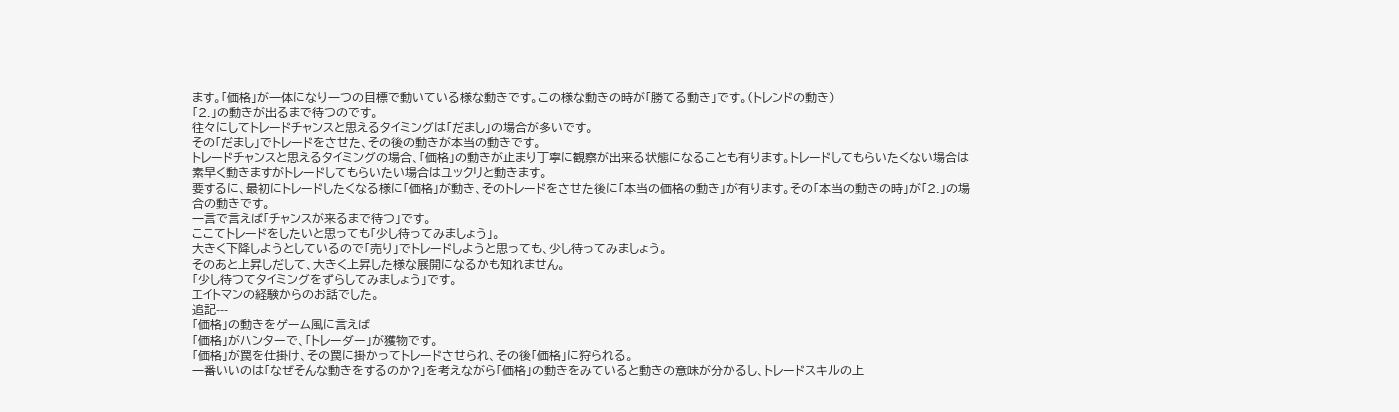ます。「価格」が一体になり一つの目標で動いている様な動きです。この様な動きの時が「勝てる動き」です。(トレンドの動き)
「2.」の動きが出るまで待つのです。
往々にしてトレードチャンスと思えるタイミングは「だまし」の場合が多いです。
その「だまし」でトレードをさせた、その後の動きが本当の動きです。
トレードチャンスと思えるタイミングの場合、「価格」の動きが止まり丁寧に観察が出来る状態になることも有ります。トレードしてもらいたくない場合は素早く動きますがトレードしてもらいたい場合はユックリと動きます。
要するに、最初にトレードしたくなる様に「価格」が動き、そのトレードをさせた後に「本当の価格の動き」が有ります。その「本当の動きの時」が「2.」の場合の動きです。
一言で言えば「チャンスが来るまで待つ」です。
ここてトレードをしたいと思っても「少し待ってみましょう」。
大きく下降しようとしているので「売り」でトレードしようと思っても、少し待ってみましょう。
そのあと上昇しだして、大きく上昇した様な展開になるかも知れません。
「少し待つてタイミングをずらしてみましょう」です。
エイトマンの経験からのお話でした。
追記---
「価格」の動きをゲーム風に言えば
「価格」がハンターで、「トレーダー」が獲物です。
「価格」が罠を仕掛け、その罠に掛かってトレードさせられ、その後「価格」に狩られる。
一番いいのは「なぜそんな動きをするのか?」を考えながら「価格」の動きをみていると動きの意味が分かるし、トレードスキルの上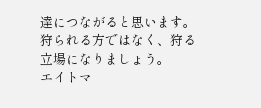達につながると思います。
狩られる方ではなく、狩る立場になりましょう。
エイトマ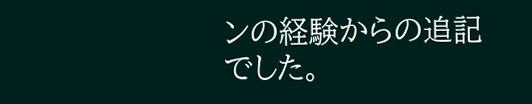ンの経験からの追記でした。